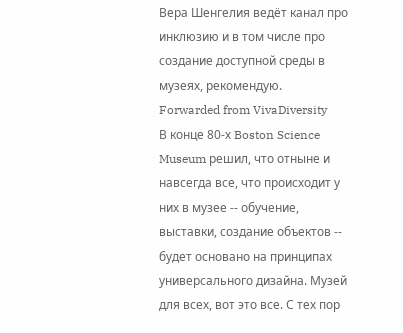Вера Шенгелия ведёт канал про инклюзию и в том числе про создание доступной среды в музеях, рекомендую.
Forwarded from VivaDiversity
В конце 80-х Boston Science Museum решил, что отныне и навсегда все, что происходит у них в музее -- обучение, выставки, создание объектов -- будет основано на принципах универсального дизайна. Музей для всех, вот это все. С тех пор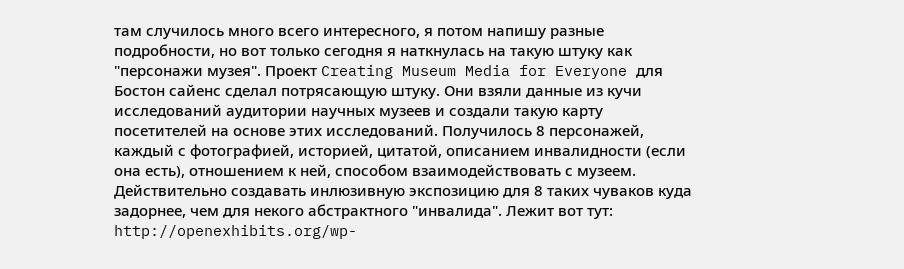там случилось много всего интересного, я потом напишу разные подробности, но вот только сегодня я наткнулась на такую штуку как "персонажи музея". Проект Creating Museum Media for Everyone для Бостон сайенс сделал потрясающую штуку. Они взяли данные из кучи исследований аудитории научных музеев и создали такую карту посетителей на основе этих исследований. Получилось 8 персонажей, каждый с фотографией, историей, цитатой, описанием инвалидности (если она есть), отношением к ней, способом взаимодействовать с музеем. Действительно создавать инлюзивную экспозицию для 8 таких чуваков куда задорнее, чем для некого абстрактного "инвалида". Лежит вот тут: http://openexhibits.org/wp-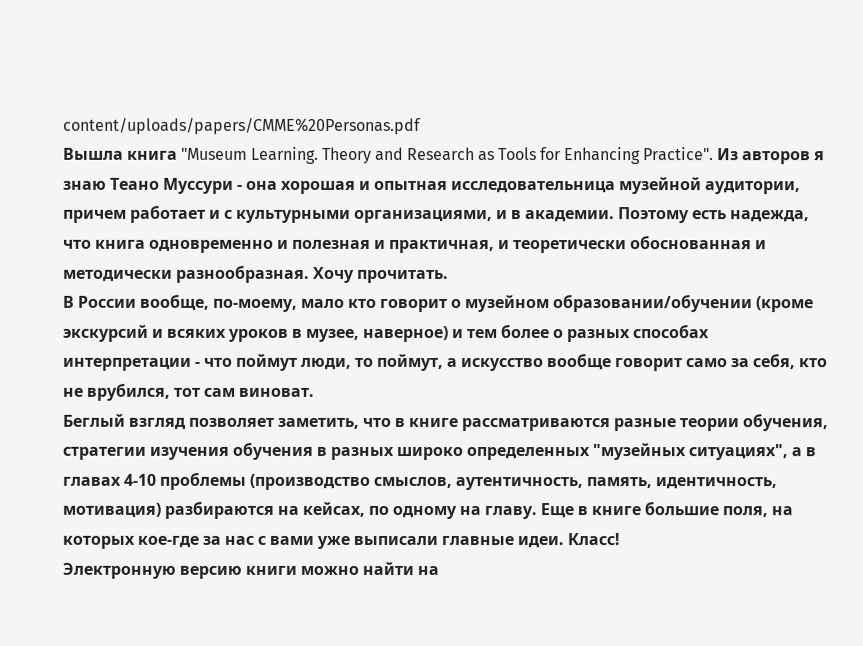content/uploads/papers/CMME%20Personas.pdf
Вышла книга "Museum Learning. Theory and Research as Tools for Enhancing Practice". Из авторов я знаю Теано Муссури - она хорошая и опытная исследовательница музейной аудитории, причем работает и с культурными организациями, и в академии. Поэтому есть надежда, что книга одновременно и полезная и практичная, и теоретически обоснованная и методически разнообразная. Хочу прочитать.
В России вообще, по-моему, мало кто говорит о музейном образовании/обучении (кроме экскурсий и всяких уроков в музее, наверное) и тем более о разных способах интерпретации - что поймут люди, то поймут, а искусство вообще говорит само за себя, кто не врубился, тот сам виноват.
Беглый взгляд позволяет заметить, что в книге рассматриваются разные теории обучения, стратегии изучения обучения в разных широко определенных "музейных ситуациях", а в главах 4-10 проблемы (производство смыслов, аутентичность, память, идентичность, мотивация) разбираются на кейсах, по одному на главу. Еще в книге большие поля, на которых кое-где за нас с вами уже выписали главные идеи. Класс!
Электронную версию книги можно найти на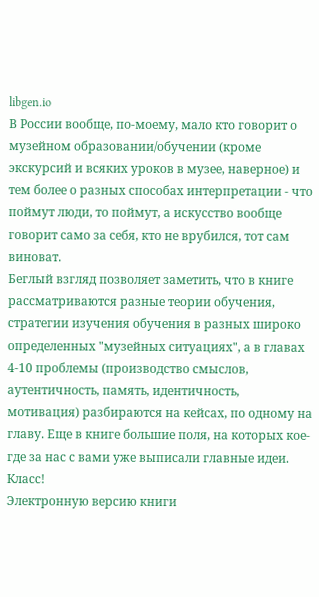libgen.io
В России вообще, по-моему, мало кто говорит о музейном образовании/обучении (кроме экскурсий и всяких уроков в музее, наверное) и тем более о разных способах интерпретации - что поймут люди, то поймут, а искусство вообще говорит само за себя, кто не врубился, тот сам виноват.
Беглый взгляд позволяет заметить, что в книге рассматриваются разные теории обучения, стратегии изучения обучения в разных широко определенных "музейных ситуациях", а в главах 4-10 проблемы (производство смыслов, аутентичность, память, идентичность, мотивация) разбираются на кейсах, по одному на главу. Еще в книге большие поля, на которых кое-где за нас с вами уже выписали главные идеи. Класс!
Электронную версию книги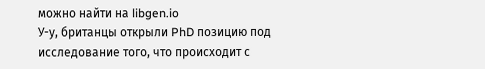можно найти на libgen.io
У-у, британцы открыли PhD позицию под исследование того, что происходит с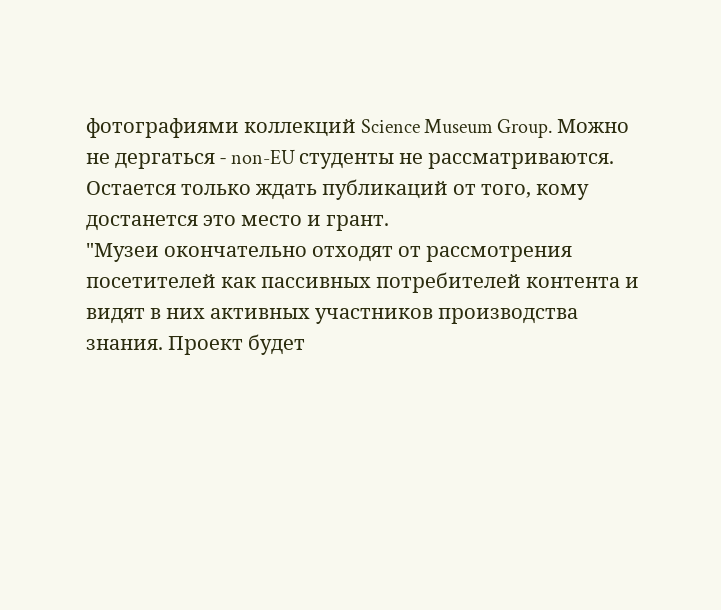фотографиями коллекций Science Museum Group. Можно не дергаться - non-EU студенты не рассматриваются. Остается только ждать публикаций от того, кому достанется это место и грант.
"Музеи окончательно отходят от рассмотрения посетителей как пассивных потребителей контента и видят в них активных участников производства знания. Проект будет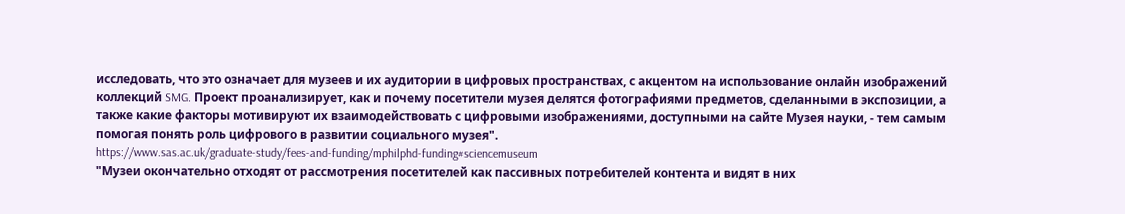исследовать, что это означает для музеев и их аудитории в цифровых пространствах, с акцентом на использование онлайн изображений коллекций SMG. Проект проанализирует, как и почему посетители музея делятся фотографиями предметов, сделанными в экспозиции, а также какие факторы мотивируют их взаимодействовать с цифровыми изображениями, доступными на сайте Музея науки, - тем самым помогая понять роль цифрового в развитии социального музея".
https://www.sas.ac.uk/graduate-study/fees-and-funding/mphilphd-funding#sciencemuseum
"Музеи окончательно отходят от рассмотрения посетителей как пассивных потребителей контента и видят в них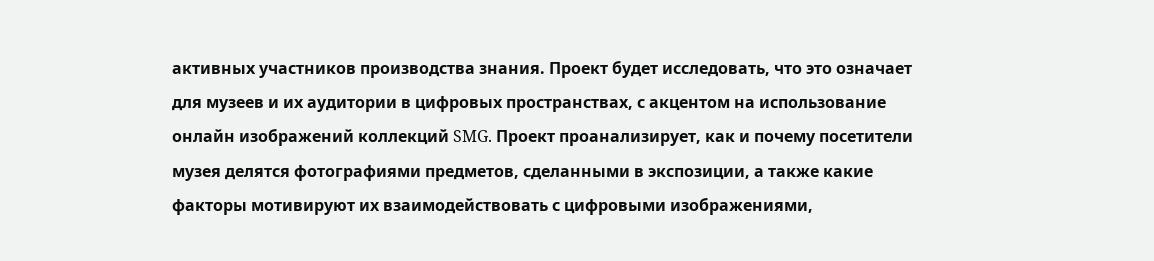активных участников производства знания. Проект будет исследовать, что это означает для музеев и их аудитории в цифровых пространствах, с акцентом на использование онлайн изображений коллекций SMG. Проект проанализирует, как и почему посетители музея делятся фотографиями предметов, сделанными в экспозиции, а также какие факторы мотивируют их взаимодействовать с цифровыми изображениями,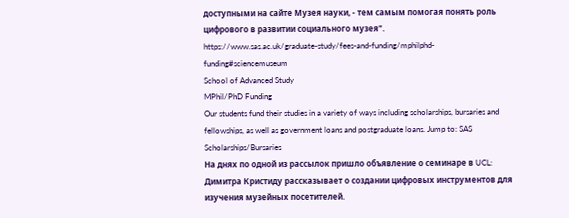доступными на сайте Музея науки, - тем самым помогая понять роль цифрового в развитии социального музея".
https://www.sas.ac.uk/graduate-study/fees-and-funding/mphilphd-funding#sciencemuseum
School of Advanced Study
MPhil/PhD Funding
Our students fund their studies in a variety of ways including scholarships, bursaries and fellowships, as well as government loans and postgraduate loans. Jump to: SAS Scholarships/Bursaries
На днях по одной из рассылок пришло объявление о семинаре в UCL: Димитра Кристиду рассказывает о создании цифровых инструментов для изучения музейных посетителей.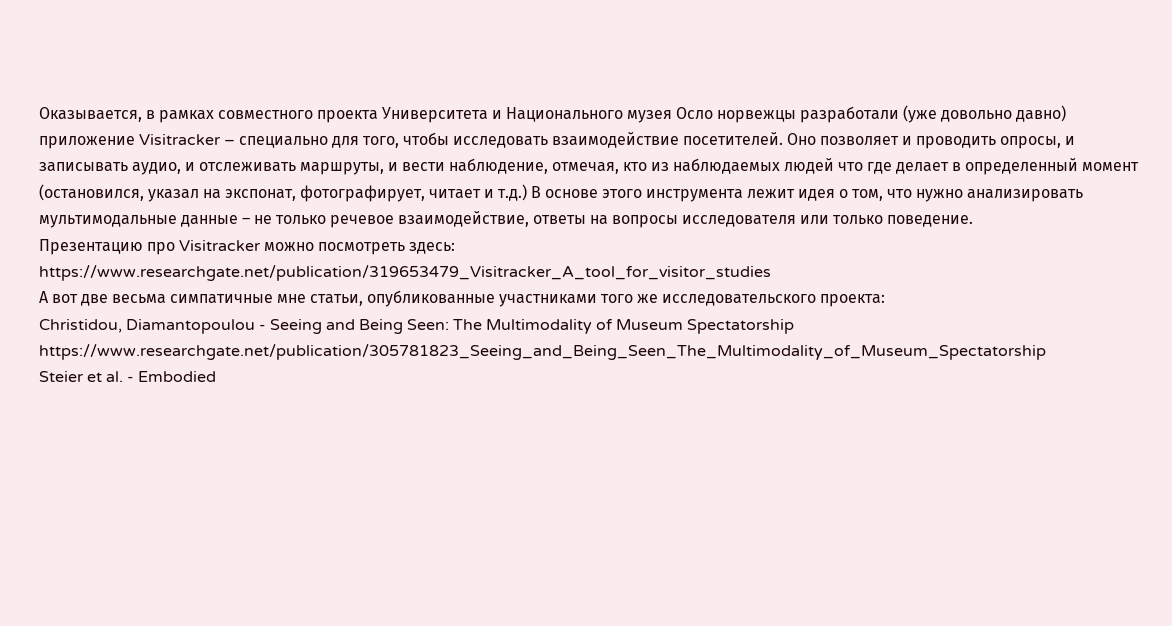Оказывается, в рамках совместного проекта Университета и Национального музея Осло норвежцы разработали (уже довольно давно) приложение Visitracker – специально для того, чтобы исследовать взаимодействие посетителей. Оно позволяет и проводить опросы, и записывать аудио, и отслеживать маршруты, и вести наблюдение, отмечая, кто из наблюдаемых людей что где делает в определенный момент (остановился, указал на экспонат, фотографирует, читает и т.д.) В основе этого инструмента лежит идея о том, что нужно анализировать мультимодальные данные – не только речевое взаимодействие, ответы на вопросы исследователя или только поведение.
Презентацию про Visitracker можно посмотреть здесь: https://www.researchgate.net/publication/319653479_Visitracker_A_tool_for_visitor_studies
А вот две весьма симпатичные мне статьи, опубликованные участниками того же исследовательского проекта:
Christidou, Diamantopoulou - Seeing and Being Seen: The Multimodality of Museum Spectatorship
https://www.researchgate.net/publication/305781823_Seeing_and_Being_Seen_The_Multimodality_of_Museum_Spectatorship
Steier et al. - Embodied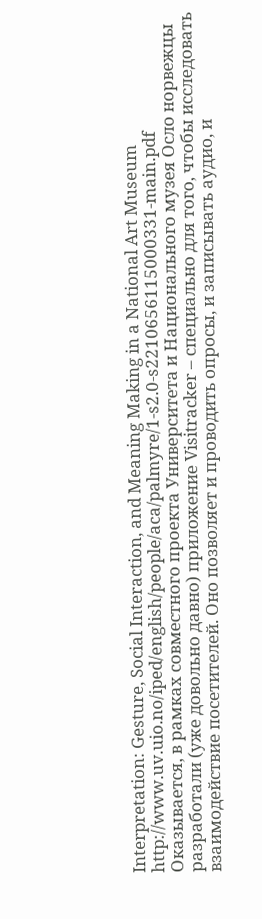Interpretation: Gesture, Social Interaction, and Meaning Making in a National Art Museum
http://www.uv.uio.no/iped/english/people/aca/palmyre/1-s2.0-s2210656115000331-main.pdf
Оказывается, в рамках совместного проекта Университета и Национального музея Осло норвежцы разработали (уже довольно давно) приложение Visitracker – специально для того, чтобы исследовать взаимодействие посетителей. Оно позволяет и проводить опросы, и записывать аудио, и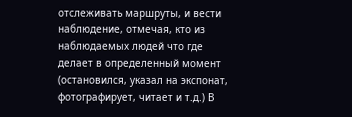отслеживать маршруты, и вести наблюдение, отмечая, кто из наблюдаемых людей что где делает в определенный момент (остановился, указал на экспонат, фотографирует, читает и т.д.) В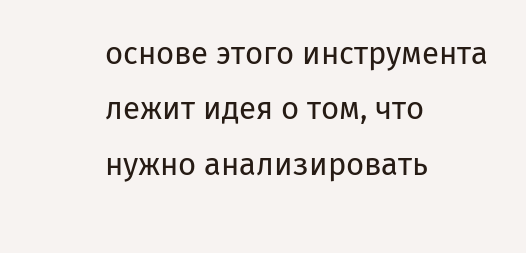основе этого инструмента лежит идея о том, что нужно анализировать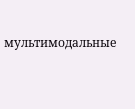мультимодальные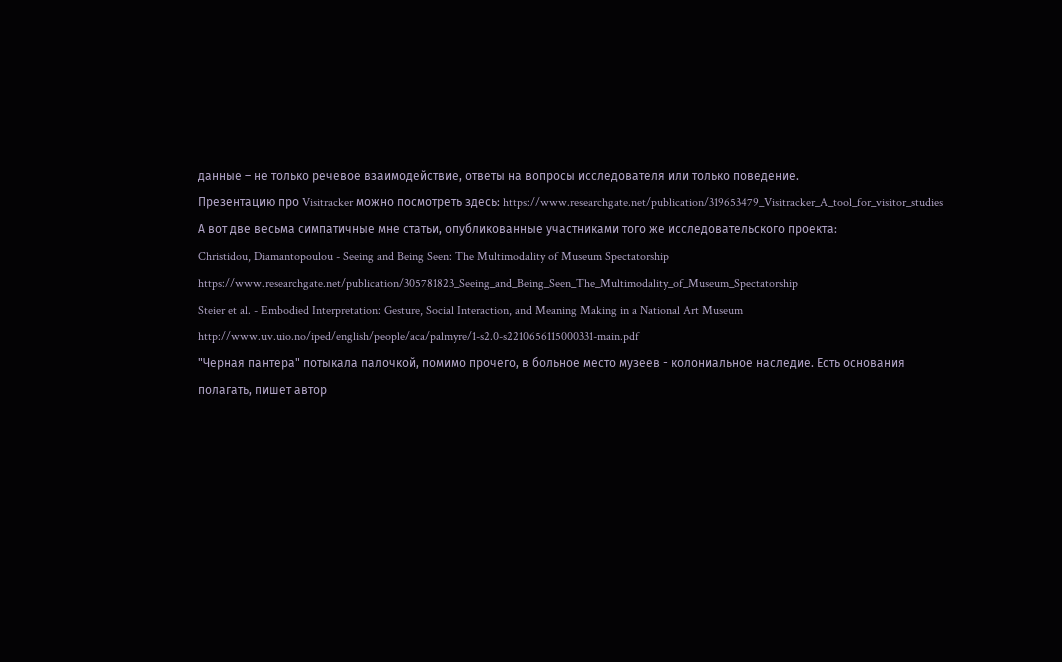данные – не только речевое взаимодействие, ответы на вопросы исследователя или только поведение.
Презентацию про Visitracker можно посмотреть здесь: https://www.researchgate.net/publication/319653479_Visitracker_A_tool_for_visitor_studies
А вот две весьма симпатичные мне статьи, опубликованные участниками того же исследовательского проекта:
Christidou, Diamantopoulou - Seeing and Being Seen: The Multimodality of Museum Spectatorship
https://www.researchgate.net/publication/305781823_Seeing_and_Being_Seen_The_Multimodality_of_Museum_Spectatorship
Steier et al. - Embodied Interpretation: Gesture, Social Interaction, and Meaning Making in a National Art Museum
http://www.uv.uio.no/iped/english/people/aca/palmyre/1-s2.0-s2210656115000331-main.pdf
"Черная пантера" потыкала палочкой, помимо прочего, в больное место музеев - колониальное наследие. Есть основания полагать, пишет автор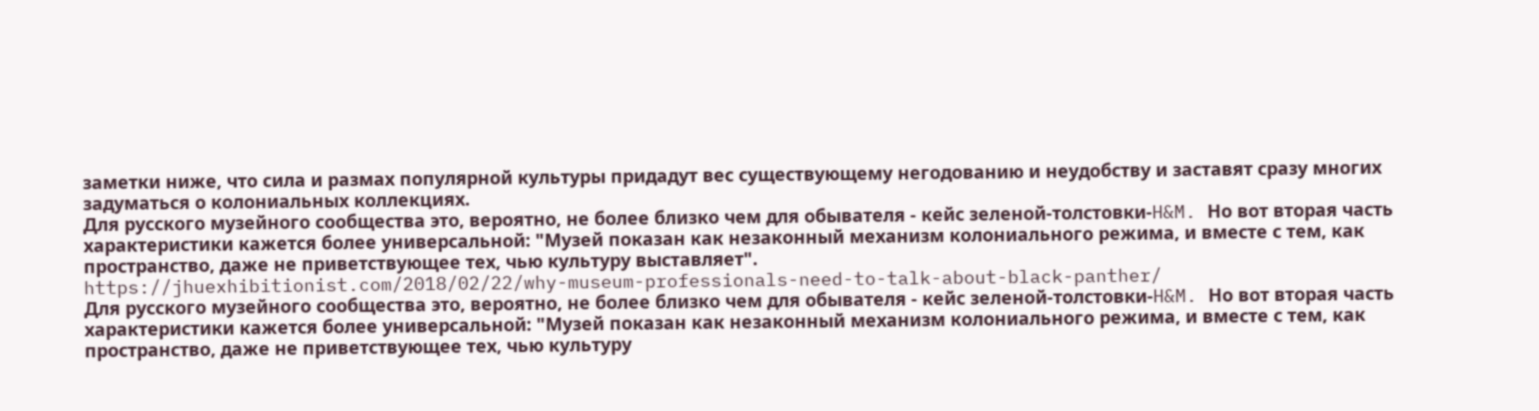заметки ниже, что сила и размах популярной культуры придадут вес существующему негодованию и неудобству и заставят сразу многих задуматься о колониальных коллекциях.
Для русского музейного сообщества это, вероятно, не более близко чем для обывателя - кейс зеленой-толстовки-H&M. Но вот вторая часть характеристики кажется более универсальной: "Музей показан как незаконный механизм колониального режима, и вместе с тем, как пространство, даже не приветствующее тех, чью культуру выставляет".
https://jhuexhibitionist.com/2018/02/22/why-museum-professionals-need-to-talk-about-black-panther/
Для русского музейного сообщества это, вероятно, не более близко чем для обывателя - кейс зеленой-толстовки-H&M. Но вот вторая часть характеристики кажется более универсальной: "Музей показан как незаконный механизм колониального режима, и вместе с тем, как пространство, даже не приветствующее тех, чью культуру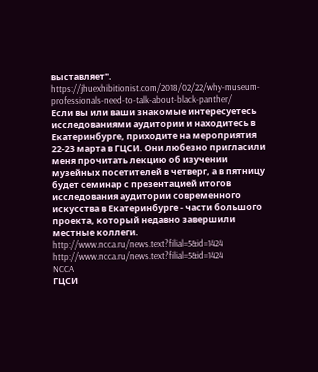выставляет".
https://jhuexhibitionist.com/2018/02/22/why-museum-professionals-need-to-talk-about-black-panther/
Если вы или ваши знакомые интересуетесь исследованиями аудитории и находитесь в Екатеринбурге, приходите на мероприятия 22-23 марта в ГЦСИ. Они любезно пригласили меня прочитать лекцию об изучении музейных посетителей в четверг, а в пятницу будет семинар с презентацией итогов исследования аудитории современного искусства в Екатеринбурге - части большого проекта, который недавно завершили местные коллеги.
http://www.ncca.ru/news.text?filial=5&id=1424
http://www.ncca.ru/news.text?filial=5&id=1424
NCCA
ГЦСИ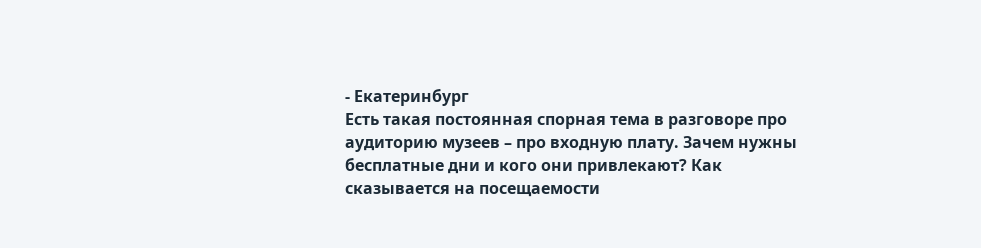- Екатеринбург
Есть такая постоянная спорная тема в разговоре про аудиторию музеев – про входную плату. Зачем нужны бесплатные дни и кого они привлекают? Как сказывается на посещаемости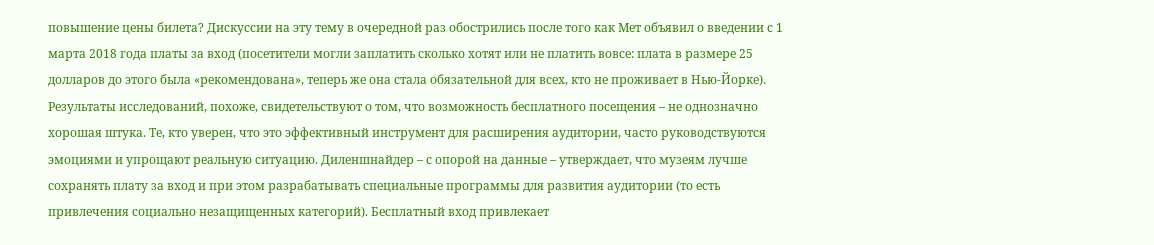повышение цены билета? Дискуссии на эту тему в очередной раз обострились после того как Мет объявил о введении с 1 марта 2018 года платы за вход (посетители могли заплатить сколько хотят или не платить вовсе: плата в размере 25 долларов до этого была «рекомендована», теперь же она стала обязательной для всех, кто не проживает в Нью-Йорке).
Результаты исследований, похоже, свидетельствуют о том, что возможность бесплатного посещения – не однозначно хорошая штука. Те, кто уверен, что это эффективный инструмент для расширения аудитории, часто руководствуются эмоциями и упрощают реальную ситуацию. Диленшнайдер – с опорой на данные – утверждает, что музеям лучше сохранять плату за вход и при этом разрабатывать специальные программы для развития аудитории (то есть привлечения социально незащищенных категорий). Бесплатный вход привлекает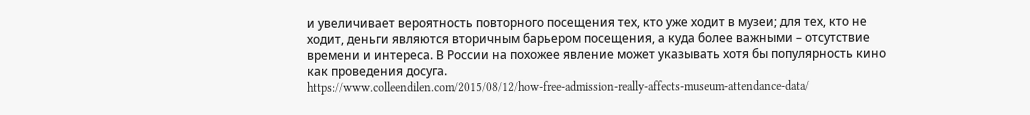и увеличивает вероятность повторного посещения тех, кто уже ходит в музеи; для тех, кто не ходит, деньги являются вторичным барьером посещения, а куда более важными – отсутствие времени и интереса. В России на похожее явление может указывать хотя бы популярность кино как проведения досуга.
https://www.colleendilen.com/2015/08/12/how-free-admission-really-affects-museum-attendance-data/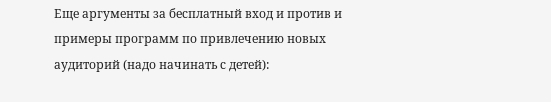Еще аргументы за бесплатный вход и против и примеры программ по привлечению новых аудиторий (надо начинать с детей):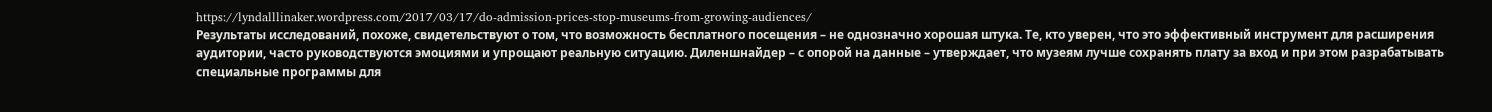https://lyndalllinaker.wordpress.com/2017/03/17/do-admission-prices-stop-museums-from-growing-audiences/
Результаты исследований, похоже, свидетельствуют о том, что возможность бесплатного посещения – не однозначно хорошая штука. Те, кто уверен, что это эффективный инструмент для расширения аудитории, часто руководствуются эмоциями и упрощают реальную ситуацию. Диленшнайдер – с опорой на данные – утверждает, что музеям лучше сохранять плату за вход и при этом разрабатывать специальные программы для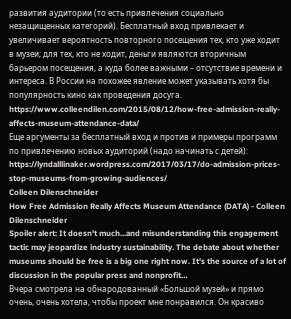развития аудитории (то есть привлечения социально незащищенных категорий). Бесплатный вход привлекает и увеличивает вероятность повторного посещения тех, кто уже ходит в музеи; для тех, кто не ходит, деньги являются вторичным барьером посещения, а куда более важными – отсутствие времени и интереса. В России на похожее явление может указывать хотя бы популярность кино как проведения досуга.
https://www.colleendilen.com/2015/08/12/how-free-admission-really-affects-museum-attendance-data/
Еще аргументы за бесплатный вход и против и примеры программ по привлечению новых аудиторий (надо начинать с детей):
https://lyndalllinaker.wordpress.com/2017/03/17/do-admission-prices-stop-museums-from-growing-audiences/
Colleen Dilenschneider
How Free Admission Really Affects Museum Attendance (DATA) - Colleen Dilenschneider
Spoiler alert: It doesn't much...and misunderstanding this engagement tactic may jeopardize industry sustainability. The debate about whether museums should be free is a big one right now. It’s the source of a lot of discussion in the popular press and nonprofit…
Вчера смотрела на обнародованный «Большой музей» и прямо очень, очень хотела, чтобы проект мне понравился. Он красиво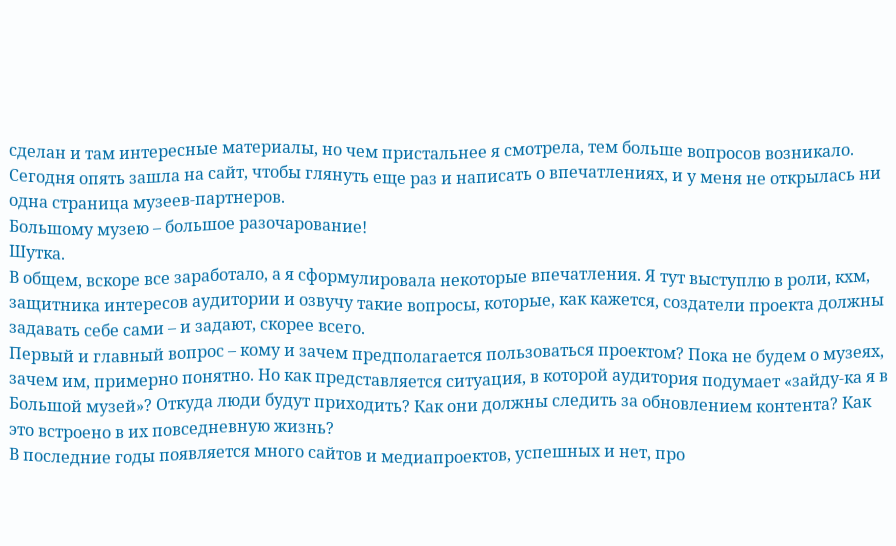сделан и там интересные материалы, но чем пристальнее я смотрела, тем больше вопросов возникало.
Сегодня опять зашла на сайт, чтобы глянуть еще раз и написать о впечатлениях, и у меня не открылась ни одна страница музеев-партнеров.
Большому музею – большое разочарование!
Шутка.
В общем, вскоре все заработало, а я сформулировала некоторые впечатления. Я тут выступлю в роли, кхм, защитника интересов аудитории и озвучу такие вопросы, которые, как кажется, создатели проекта должны задавать себе сами – и задают, скорее всего.
Первый и главный вопрос – кому и зачем предполагается пользоваться проектом? Пока не будем о музеях, зачем им, примерно понятно. Но как представляется ситуация, в которой аудитория подумает «зайду-ка я в Большой музей»? Откуда люди будут приходить? Как они должны следить за обновлением контента? Как это встроено в их повседневную жизнь?
В последние годы появляется много сайтов и медиапроектов, успешных и нет, про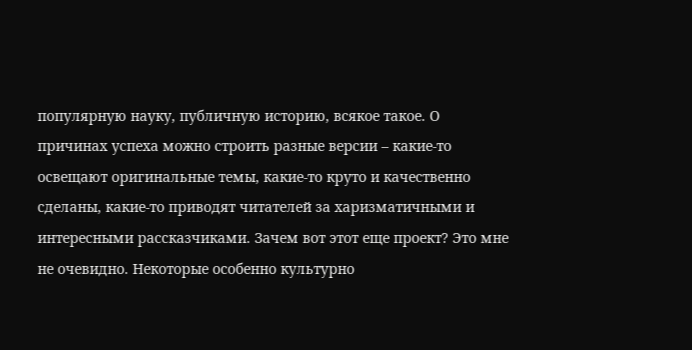популярную науку, публичную историю, всякое такое. О причинах успеха можно строить разные версии – какие-то освещают оригинальные темы, какие-то круто и качественно сделаны, какие-то приводят читателей за харизматичными и интересными рассказчиками. Зачем вот этот еще проект? Это мне не очевидно. Некоторые особенно культурно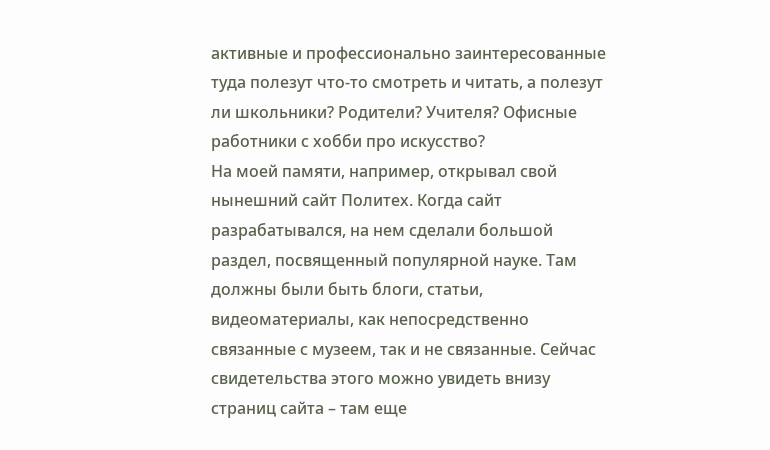активные и профессионально заинтересованные туда полезут что-то смотреть и читать, а полезут ли школьники? Родители? Учителя? Офисные работники с хобби про искусство?
На моей памяти, например, открывал свой нынешний сайт Политех. Когда сайт разрабатывался, на нем сделали большой раздел, посвященный популярной науке. Там должны были быть блоги, статьи, видеоматериалы, как непосредственно связанные с музеем, так и не связанные. Сейчас свидетельства этого можно увидеть внизу страниц сайта – там еще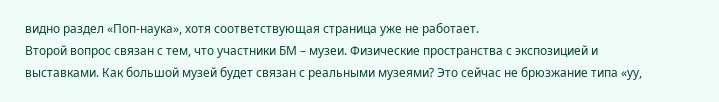видно раздел «Поп-наука», хотя соответствующая страница уже не работает.
Второй вопрос связан с тем, что участники БМ – музеи. Физические пространства с экспозицией и выставками. Как большой музей будет связан с реальными музеями? Это сейчас не брюзжание типа «уу,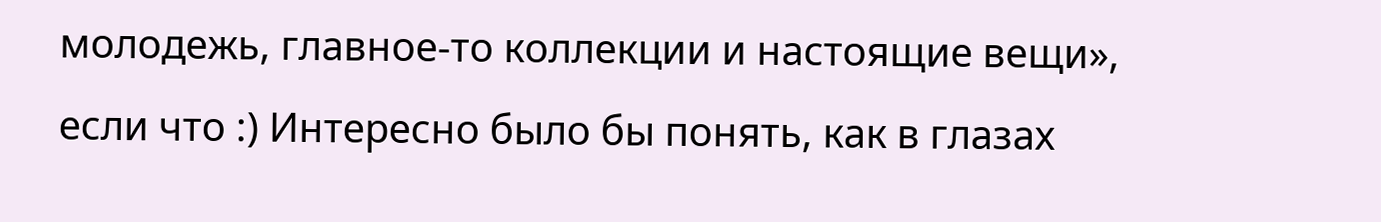молодежь, главное-то коллекции и настоящие вещи», если что :) Интересно было бы понять, как в глазах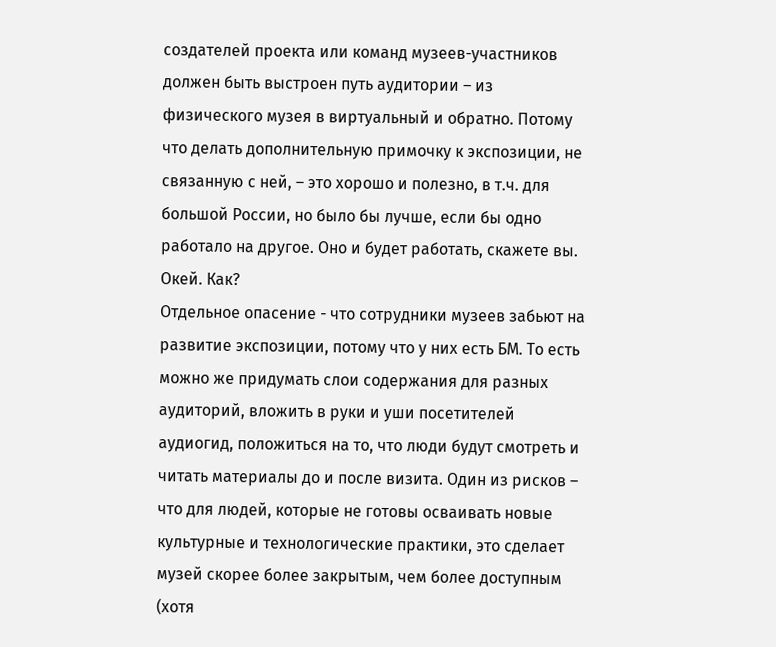создателей проекта или команд музеев-участников должен быть выстроен путь аудитории – из физического музея в виртуальный и обратно. Потому что делать дополнительную примочку к экспозиции, не связанную с ней, – это хорошо и полезно, в т.ч. для большой России, но было бы лучше, если бы одно работало на другое. Оно и будет работать, скажете вы. Окей. Как?
Отдельное опасение - что сотрудники музеев забьют на развитие экспозиции, потому что у них есть БМ. То есть можно же придумать слои содержания для разных аудиторий, вложить в руки и уши посетителей аудиогид, положиться на то, что люди будут смотреть и читать материалы до и после визита. Один из рисков – что для людей, которые не готовы осваивать новые культурные и технологические практики, это сделает музей скорее более закрытым, чем более доступным (хотя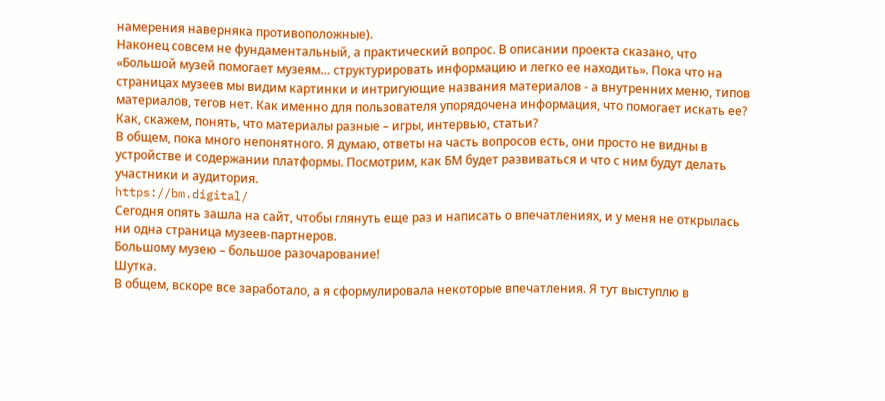намерения наверняка противоположные).
Наконец совсем не фундаментальный, а практический вопрос. В описании проекта сказано, что «Большой музей помогает музеям… структурировать информацию и легко ее находить». Пока что на страницах музеев мы видим картинки и интригующие названия материалов - а внутренних меню, типов материалов, тегов нет. Как именно для пользователя упорядочена информация, что помогает искать ее? Как, скажем, понять, что материалы разные – игры, интервью, статьи?
В общем, пока много непонятного. Я думаю, ответы на часть вопросов есть, они просто не видны в устройстве и содержании платформы. Посмотрим, как БМ будет развиваться и что с ним будут делать участники и аудитория.
https://bm.digital/
Сегодня опять зашла на сайт, чтобы глянуть еще раз и написать о впечатлениях, и у меня не открылась ни одна страница музеев-партнеров.
Большому музею – большое разочарование!
Шутка.
В общем, вскоре все заработало, а я сформулировала некоторые впечатления. Я тут выступлю в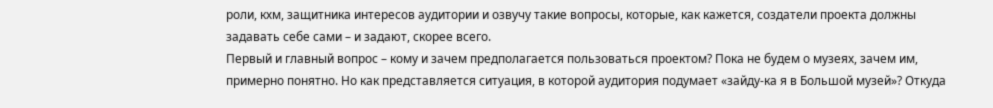роли, кхм, защитника интересов аудитории и озвучу такие вопросы, которые, как кажется, создатели проекта должны задавать себе сами – и задают, скорее всего.
Первый и главный вопрос – кому и зачем предполагается пользоваться проектом? Пока не будем о музеях, зачем им, примерно понятно. Но как представляется ситуация, в которой аудитория подумает «зайду-ка я в Большой музей»? Откуда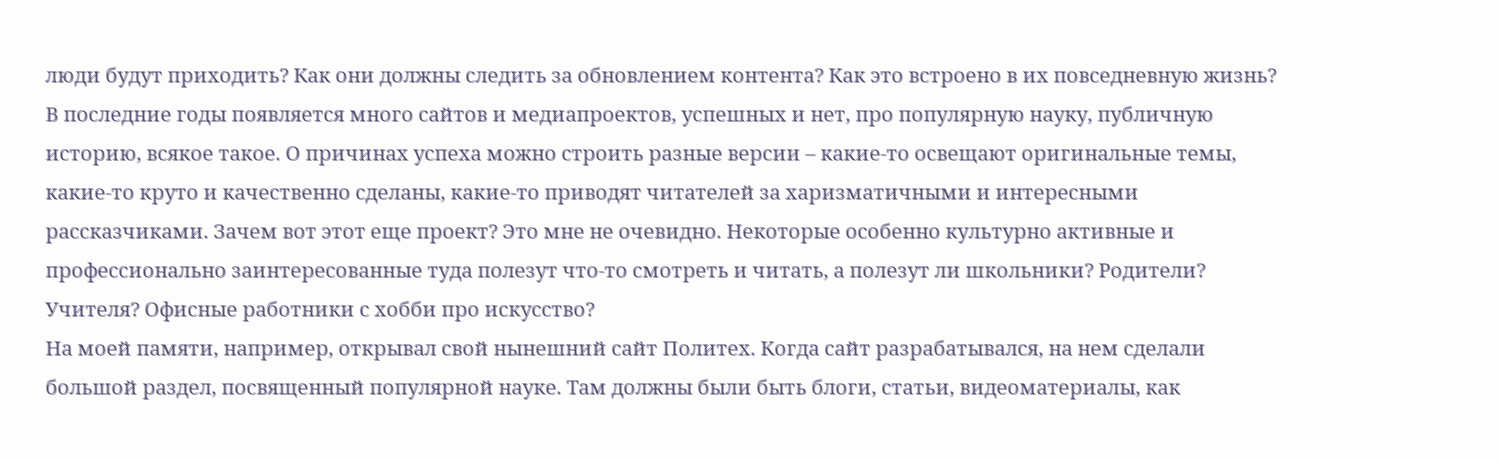люди будут приходить? Как они должны следить за обновлением контента? Как это встроено в их повседневную жизнь?
В последние годы появляется много сайтов и медиапроектов, успешных и нет, про популярную науку, публичную историю, всякое такое. О причинах успеха можно строить разные версии – какие-то освещают оригинальные темы, какие-то круто и качественно сделаны, какие-то приводят читателей за харизматичными и интересными рассказчиками. Зачем вот этот еще проект? Это мне не очевидно. Некоторые особенно культурно активные и профессионально заинтересованные туда полезут что-то смотреть и читать, а полезут ли школьники? Родители? Учителя? Офисные работники с хобби про искусство?
На моей памяти, например, открывал свой нынешний сайт Политех. Когда сайт разрабатывался, на нем сделали большой раздел, посвященный популярной науке. Там должны были быть блоги, статьи, видеоматериалы, как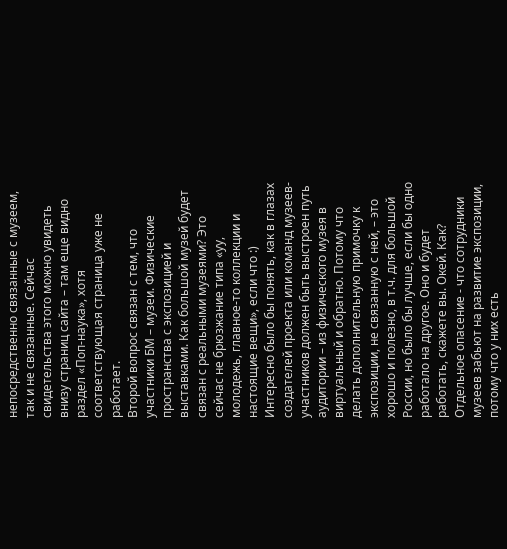непосредственно связанные с музеем, так и не связанные. Сейчас свидетельства этого можно увидеть внизу страниц сайта – там еще видно раздел «Поп-наука», хотя соответствующая страница уже не работает.
Второй вопрос связан с тем, что участники БМ – музеи. Физические пространства с экспозицией и выставками. Как большой музей будет связан с реальными музеями? Это сейчас не брюзжание типа «уу, молодежь, главное-то коллекции и настоящие вещи», если что :) Интересно было бы понять, как в глазах создателей проекта или команд музеев-участников должен быть выстроен путь аудитории – из физического музея в виртуальный и обратно. Потому что делать дополнительную примочку к экспозиции, не связанную с ней, – это хорошо и полезно, в т.ч. для большой России, но было бы лучше, если бы одно работало на другое. Оно и будет работать, скажете вы. Окей. Как?
Отдельное опасение - что сотрудники музеев забьют на развитие экспозиции, потому что у них есть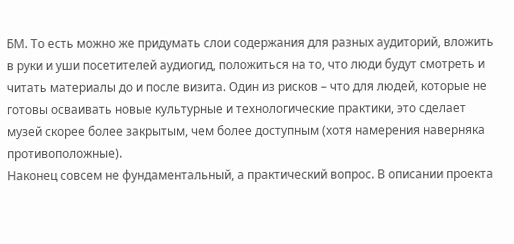БМ. То есть можно же придумать слои содержания для разных аудиторий, вложить в руки и уши посетителей аудиогид, положиться на то, что люди будут смотреть и читать материалы до и после визита. Один из рисков – что для людей, которые не готовы осваивать новые культурные и технологические практики, это сделает музей скорее более закрытым, чем более доступным (хотя намерения наверняка противоположные).
Наконец совсем не фундаментальный, а практический вопрос. В описании проекта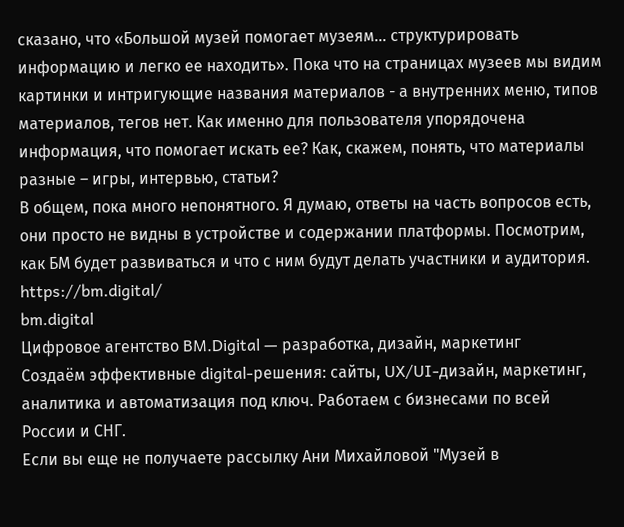сказано, что «Большой музей помогает музеям… структурировать информацию и легко ее находить». Пока что на страницах музеев мы видим картинки и интригующие названия материалов - а внутренних меню, типов материалов, тегов нет. Как именно для пользователя упорядочена информация, что помогает искать ее? Как, скажем, понять, что материалы разные – игры, интервью, статьи?
В общем, пока много непонятного. Я думаю, ответы на часть вопросов есть, они просто не видны в устройстве и содержании платформы. Посмотрим, как БМ будет развиваться и что с ним будут делать участники и аудитория.
https://bm.digital/
bm.digital
Цифровое агентство BM.Digital — разработка, дизайн, маркетинг
Создаём эффективные digital-решения: сайты, UX/UI-дизайн, маркетинг, аналитика и автоматизация под ключ. Работаем с бизнесами по всей России и СНГ.
Если вы еще не получаете рассылку Ани Михайловой "Музей в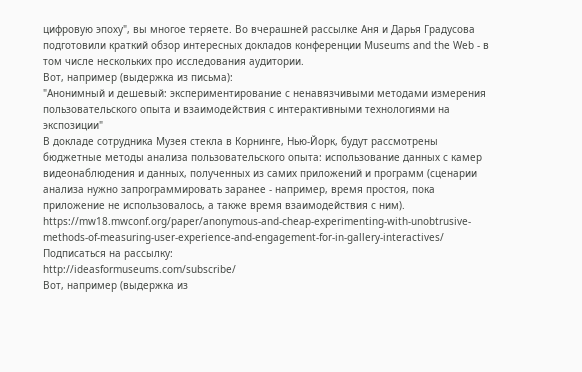цифровую эпоху", вы многое теряете. Во вчерашней рассылке Аня и Дарья Градусова подготовили краткий обзор интересных докладов конференции Museums and the Web - в том числе нескольких про исследования аудитории.
Вот, например (выдержка из письма):
"Анонимный и дешевый: экспериментирование с ненавязчивыми методами измерения пользовательского опыта и взаимодействия с интерактивными технологиями на экспозиции"
В докладе сотрудника Музея стекла в Корнинге, Нью-Йорк, будут рассмотрены бюджетные методы анализа пользовательского опыта: использование данных с камер видеонаблюдения и данных, полученных из самих приложений и программ (сценарии анализа нужно запрограммировать заранее - например, время простоя, пока приложение не использовалось, а также время взаимодействия с ним).
https://mw18.mwconf.org/paper/anonymous-and-cheap-experimenting-with-unobtrusive-methods-of-measuring-user-experience-and-engagement-for-in-gallery-interactives/
Подписаться на рассылку:
http://ideasformuseums.com/subscribe/
Вот, например (выдержка из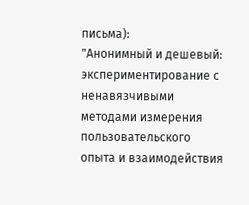письма):
"Анонимный и дешевый: экспериментирование с ненавязчивыми методами измерения пользовательского опыта и взаимодействия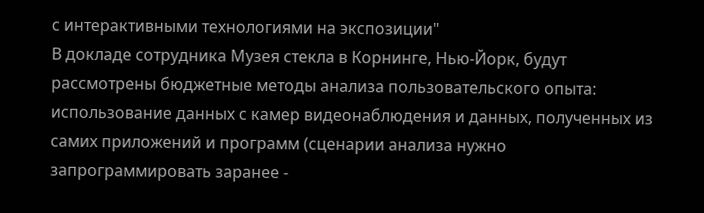с интерактивными технологиями на экспозиции"
В докладе сотрудника Музея стекла в Корнинге, Нью-Йорк, будут рассмотрены бюджетные методы анализа пользовательского опыта: использование данных с камер видеонаблюдения и данных, полученных из самих приложений и программ (сценарии анализа нужно запрограммировать заранее -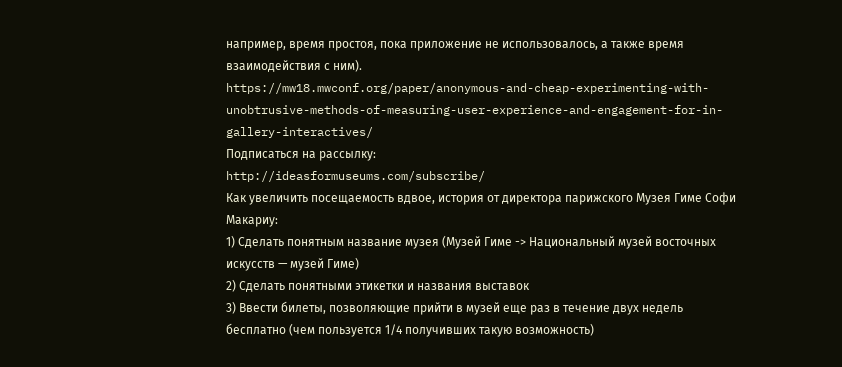например, время простоя, пока приложение не использовалось, а также время взаимодействия с ним).
https://mw18.mwconf.org/paper/anonymous-and-cheap-experimenting-with-unobtrusive-methods-of-measuring-user-experience-and-engagement-for-in-gallery-interactives/
Подписаться на рассылку:
http://ideasformuseums.com/subscribe/
Как увеличить посещаемость вдвое, история от директора парижского Музея Гиме Софи Макариу:
1) Сделать понятным название музея (Музей Гиме -> Национальный музей восточных искусств — музей Гиме)
2) Сделать понятными этикетки и названия выставок
3) Ввести билеты, позволяющие прийти в музей еще раз в течение двух недель бесплатно (чем пользуется 1/4 получивших такую возможность)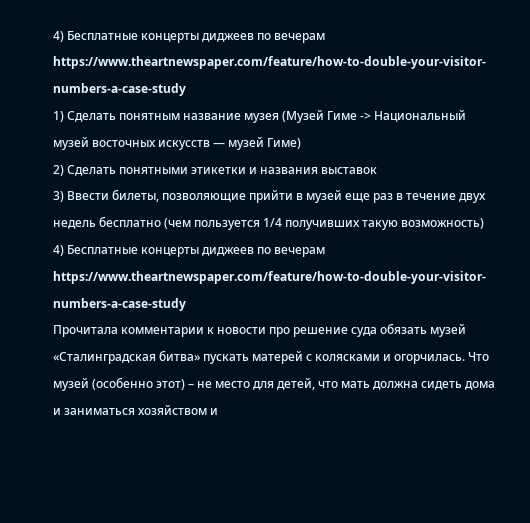4) Бесплатные концерты диджеев по вечерам
https://www.theartnewspaper.com/feature/how-to-double-your-visitor-numbers-a-case-study
1) Сделать понятным название музея (Музей Гиме -> Национальный музей восточных искусств — музей Гиме)
2) Сделать понятными этикетки и названия выставок
3) Ввести билеты, позволяющие прийти в музей еще раз в течение двух недель бесплатно (чем пользуется 1/4 получивших такую возможность)
4) Бесплатные концерты диджеев по вечерам
https://www.theartnewspaper.com/feature/how-to-double-your-visitor-numbers-a-case-study
Прочитала комментарии к новости про решение суда обязать музей «Сталинградская битва» пускать матерей с колясками и огорчилась. Что музей (особенно этот) – не место для детей, что мать должна сидеть дома и заниматься хозяйством и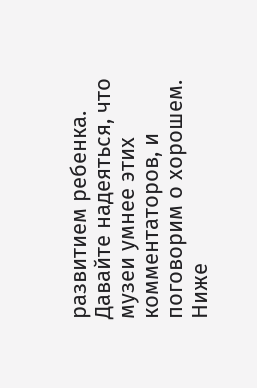развитием ребенка.
Давайте надеяться, что музеи умнее этих комментаторов, и поговорим о хорошем.
Ниже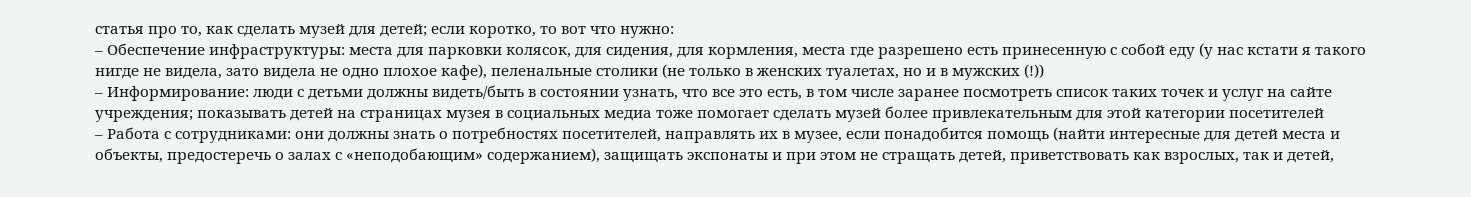статья про то, как сделать музей для детей; если коротко, то вот что нужно:
– Обеспечение инфраструктуры: места для парковки колясок, для сидения, для кормления, места где разрешено есть принесенную с собой еду (у нас кстати я такого нигде не видела, зато видела не одно плохое кафе), пеленальные столики (не только в женских туалетах, но и в мужских (!))
– Информирование: люди с детьми должны видеть/быть в состоянии узнать, что все это есть, в том числе заранее посмотреть список таких точек и услуг на сайте учреждения; показывать детей на страницах музея в социальных медиа тоже помогает сделать музей более привлекательным для этой категории посетителей
– Работа с сотрудниками: они должны знать о потребностях посетителей, направлять их в музее, если понадобится помощь (найти интересные для детей места и объекты, предостеречь о залах с «неподобающим» содержанием), защищать экспонаты и при этом не стращать детей, приветствовать как взрослых, так и детей,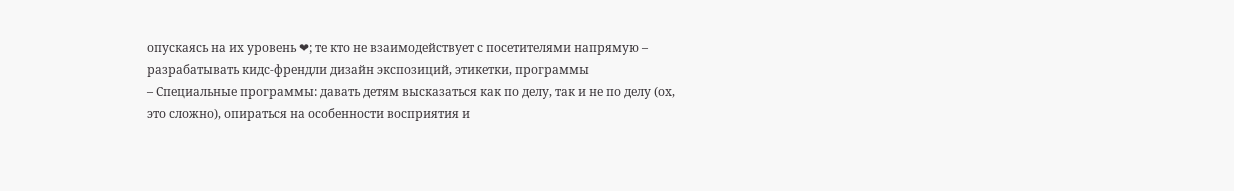опускаясь на их уровень ❤; те кто не взаимодействует с посетителями напрямую – разрабатывать кидс-френдли дизайн экспозиций, этикетки, программы
– Специальные программы: давать детям высказаться как по делу, так и не по делу (ох, это сложно), опираться на особенности восприятия и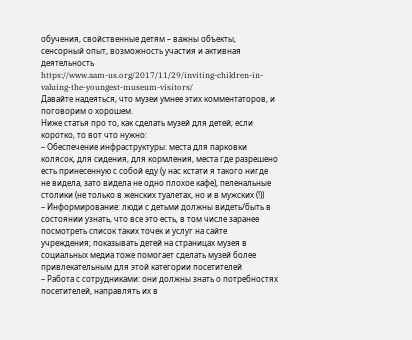обучения, свойственные детям – важны объекты, сенсорный опыт, возможность участия и активная деятельность
https://www.aam-us.org/2017/11/29/inviting-children-in-valuing-the-youngest-museum-visitors/
Давайте надеяться, что музеи умнее этих комментаторов, и поговорим о хорошем.
Ниже статья про то, как сделать музей для детей; если коротко, то вот что нужно:
– Обеспечение инфраструктуры: места для парковки колясок, для сидения, для кормления, места где разрешено есть принесенную с собой еду (у нас кстати я такого нигде не видела, зато видела не одно плохое кафе), пеленальные столики (не только в женских туалетах, но и в мужских (!))
– Информирование: люди с детьми должны видеть/быть в состоянии узнать, что все это есть, в том числе заранее посмотреть список таких точек и услуг на сайте учреждения; показывать детей на страницах музея в социальных медиа тоже помогает сделать музей более привлекательным для этой категории посетителей
– Работа с сотрудниками: они должны знать о потребностях посетителей, направлять их в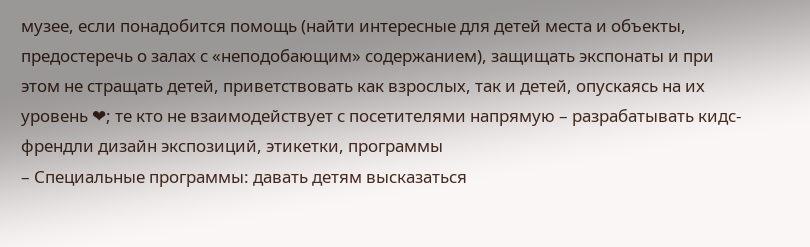музее, если понадобится помощь (найти интересные для детей места и объекты, предостеречь о залах с «неподобающим» содержанием), защищать экспонаты и при этом не стращать детей, приветствовать как взрослых, так и детей, опускаясь на их уровень ❤; те кто не взаимодействует с посетителями напрямую – разрабатывать кидс-френдли дизайн экспозиций, этикетки, программы
– Специальные программы: давать детям высказаться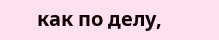как по делу,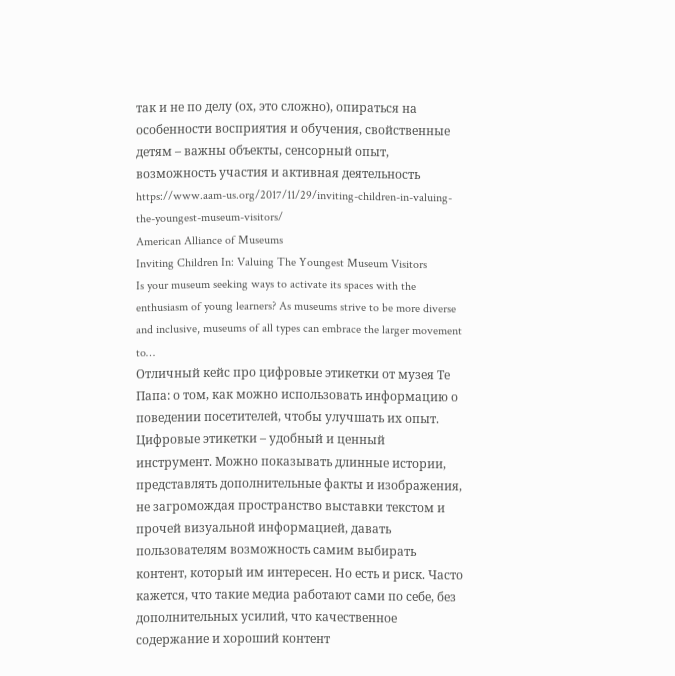так и не по делу (ох, это сложно), опираться на особенности восприятия и обучения, свойственные детям – важны объекты, сенсорный опыт, возможность участия и активная деятельность
https://www.aam-us.org/2017/11/29/inviting-children-in-valuing-the-youngest-museum-visitors/
American Alliance of Museums
Inviting Children In: Valuing The Youngest Museum Visitors
Is your museum seeking ways to activate its spaces with the enthusiasm of young learners? As museums strive to be more diverse and inclusive, museums of all types can embrace the larger movement to…
Отличный кейс про цифровые этикетки от музея Те Папа: о том, как можно использовать информацию о поведении посетителей, чтобы улучшать их опыт.
Цифровые этикетки – удобный и ценный инструмент. Можно показывать длинные истории, представлять дополнительные факты и изображения, не загромождая пространство выставки текстом и прочей визуальной информацией, давать пользователям возможность самим выбирать контент, который им интересен. Но есть и риск. Часто кажется, что такие медиа работают сами по себе, без дополнительных усилий, что качественное содержание и хороший контент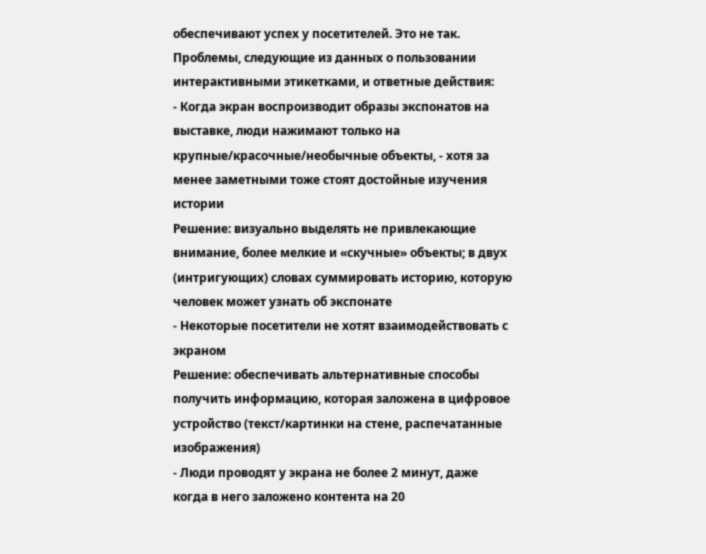обеспечивают успех у посетителей. Это не так.
Проблемы, следующие из данных о пользовании интерактивными этикетками, и ответные действия:
- Когда экран воспроизводит образы экспонатов на выставке, люди нажимают только на крупные/красочные/необычные объекты, - хотя за менее заметными тоже стоят достойные изучения истории
Решение: визуально выделять не привлекающие внимание, более мелкие и «скучные» объекты; в двух (интригующих) словах суммировать историю, которую человек может узнать об экспонате
- Некоторые посетители не хотят взаимодействовать с экраном
Решение: обеспечивать альтернативные способы получить информацию, которая заложена в цифровое устройство (текст/картинки на стене, распечатанные изображения)
- Люди проводят у экрана не более 2 минут, даже когда в него заложено контента на 20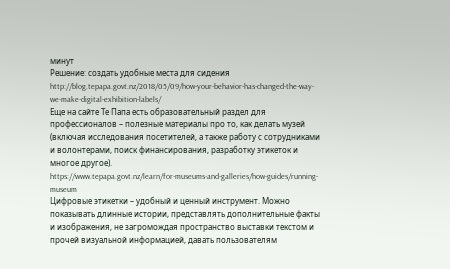минут
Решение: создать удобные места для сидения
http://blog.tepapa.govt.nz/2018/05/09/how-your-behavior-has-changed-the-way-we-make-digital-exhibition-labels/
Еще на сайте Те Папа есть образовательный раздел для профессионалов – полезные материалы про то, как делать музей (включая исследования посетителей, а также работу с сотрудниками и волонтерами, поиск финансирования, разработку этикеток и многое другое).
https://www.tepapa.govt.nz/learn/for-museums-and-galleries/how-guides/running-museum
Цифровые этикетки – удобный и ценный инструмент. Можно показывать длинные истории, представлять дополнительные факты и изображения, не загромождая пространство выставки текстом и прочей визуальной информацией, давать пользователям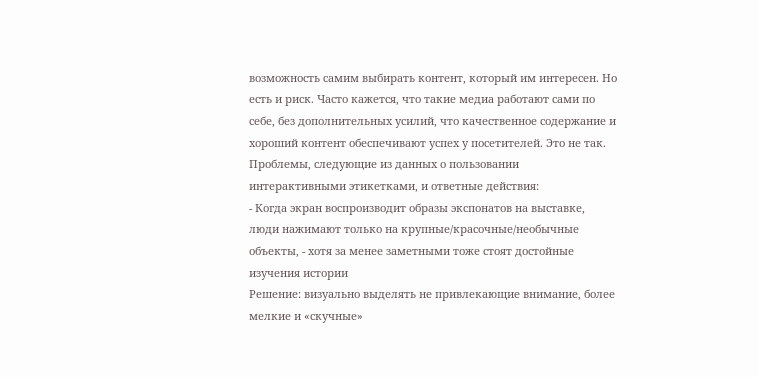возможность самим выбирать контент, который им интересен. Но есть и риск. Часто кажется, что такие медиа работают сами по себе, без дополнительных усилий, что качественное содержание и хороший контент обеспечивают успех у посетителей. Это не так.
Проблемы, следующие из данных о пользовании интерактивными этикетками, и ответные действия:
- Когда экран воспроизводит образы экспонатов на выставке, люди нажимают только на крупные/красочные/необычные объекты, - хотя за менее заметными тоже стоят достойные изучения истории
Решение: визуально выделять не привлекающие внимание, более мелкие и «скучные»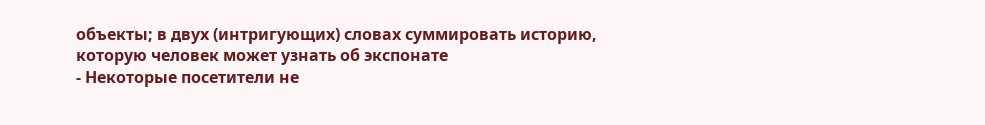объекты; в двух (интригующих) словах суммировать историю, которую человек может узнать об экспонате
- Некоторые посетители не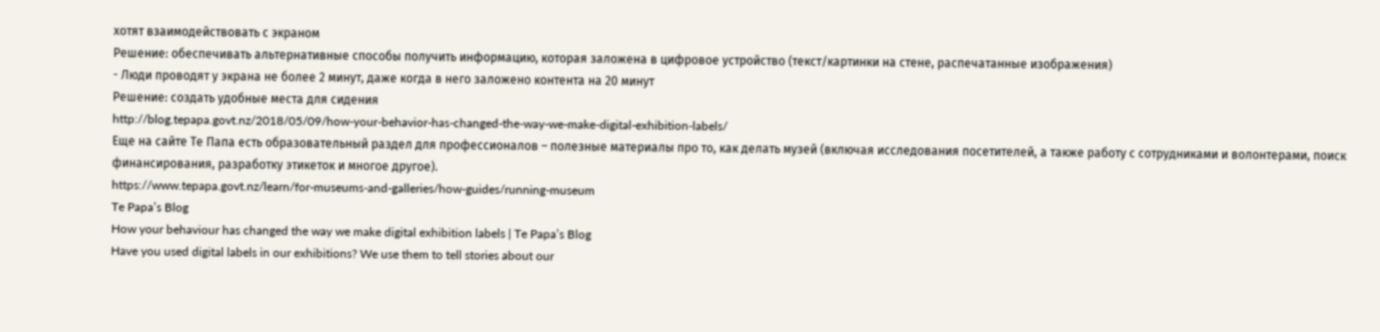хотят взаимодействовать с экраном
Решение: обеспечивать альтернативные способы получить информацию, которая заложена в цифровое устройство (текст/картинки на стене, распечатанные изображения)
- Люди проводят у экрана не более 2 минут, даже когда в него заложено контента на 20 минут
Решение: создать удобные места для сидения
http://blog.tepapa.govt.nz/2018/05/09/how-your-behavior-has-changed-the-way-we-make-digital-exhibition-labels/
Еще на сайте Те Папа есть образовательный раздел для профессионалов – полезные материалы про то, как делать музей (включая исследования посетителей, а также работу с сотрудниками и волонтерами, поиск финансирования, разработку этикеток и многое другое).
https://www.tepapa.govt.nz/learn/for-museums-and-galleries/how-guides/running-museum
Te Papa’s Blog
How your behaviour has changed the way we make digital exhibition labels | Te Papa’s Blog
Have you used digital labels in our exhibitions? We use them to tell stories about our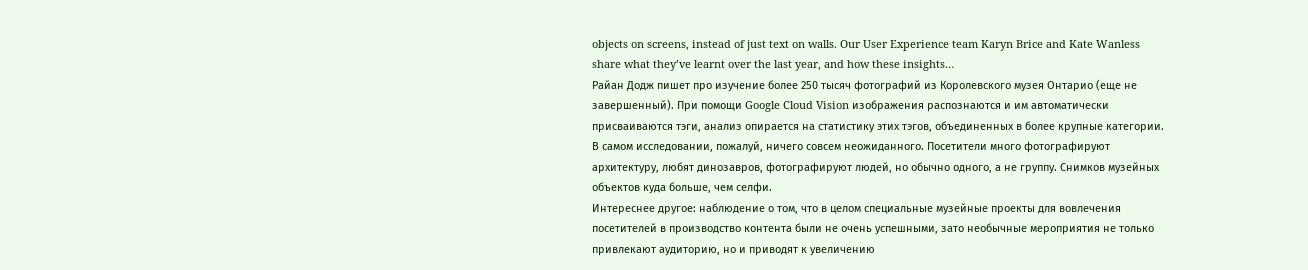objects on screens, instead of just text on walls. Our User Experience team Karyn Brice and Kate Wanless share what they’ve learnt over the last year, and how these insights…
Райан Додж пишет про изучение более 250 тысяч фотографий из Королевского музея Онтарио (еще не завершенный). При помощи Google Cloud Vision изображения распознаются и им автоматически присваиваются тэги, анализ опирается на статистику этих тэгов, объединенных в более крупные категории. В самом исследовании, пожалуй, ничего совсем неожиданного. Посетители много фотографируют архитектуру, любят динозавров, фотографируют людей, но обычно одного, а не группу. Снимков музейных объектов куда больше, чем селфи.
Интереснее другое: наблюдение о том, что в целом специальные музейные проекты для вовлечения посетителей в производство контента были не очень успешными, зато необычные мероприятия не только привлекают аудиторию, но и приводят к увеличению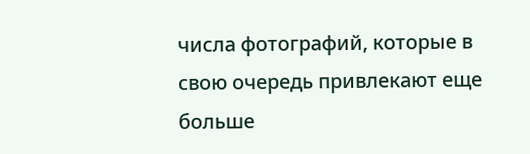числа фотографий, которые в свою очередь привлекают еще больше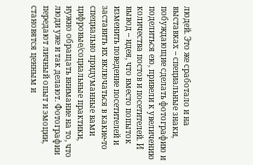людей. Это же сработало и на выставках – специальные знаки, побуждающие сделать фотографию и поделиться ею, привели к увеличению количества постов и посетителей. И вывод – идея, что вместо попыток изменить поведение посетителей и заставить их включаться в какие-то специально придуманные вами цифровые/социальные практики, нужно обращать внимание на то, что люди уже и так делают. Фотографии передают личный опыт и эмоции, становятся ценным и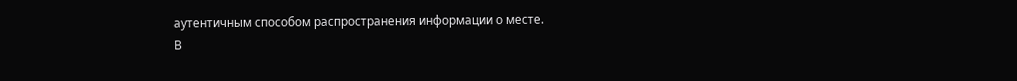аутентичным способом распространения информации о месте.
В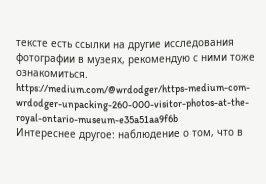тексте есть ссылки на другие исследования фотографии в музеях, рекомендую с ними тоже ознакомиться.
https://medium.com/@wrdodger/https-medium-com-wrdodger-unpacking-260-000-visitor-photos-at-the-royal-ontario-museum-e35a51aa9f6b
Интереснее другое: наблюдение о том, что в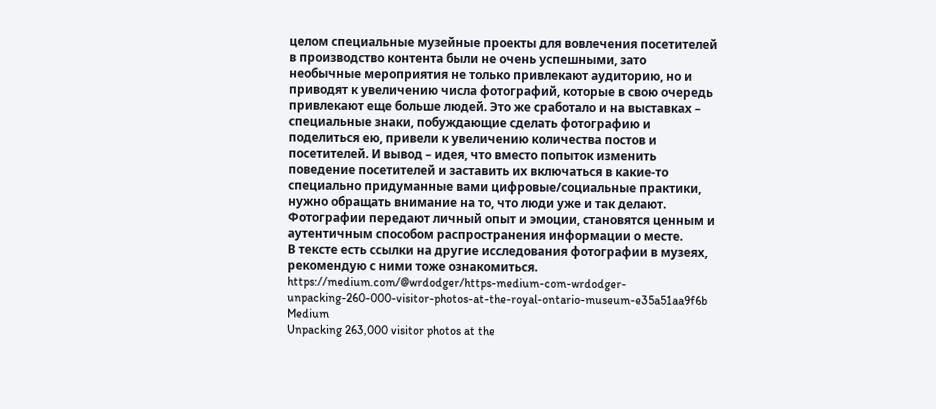целом специальные музейные проекты для вовлечения посетителей в производство контента были не очень успешными, зато необычные мероприятия не только привлекают аудиторию, но и приводят к увеличению числа фотографий, которые в свою очередь привлекают еще больше людей. Это же сработало и на выставках – специальные знаки, побуждающие сделать фотографию и поделиться ею, привели к увеличению количества постов и посетителей. И вывод – идея, что вместо попыток изменить поведение посетителей и заставить их включаться в какие-то специально придуманные вами цифровые/социальные практики, нужно обращать внимание на то, что люди уже и так делают. Фотографии передают личный опыт и эмоции, становятся ценным и аутентичным способом распространения информации о месте.
В тексте есть ссылки на другие исследования фотографии в музеях, рекомендую с ними тоже ознакомиться.
https://medium.com/@wrdodger/https-medium-com-wrdodger-unpacking-260-000-visitor-photos-at-the-royal-ontario-museum-e35a51aa9f6b
Medium
Unpacking 263,000 visitor photos at the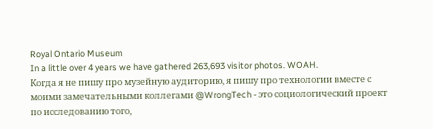Royal Ontario Museum
In a little over 4 years we have gathered 263,693 visitor photos. WOAH.
Когда я не пишу про музейную аудиторию, я пишу про технологии вместе с моими замечательными коллегами @WrongTech - это социологический проект по исследованию того,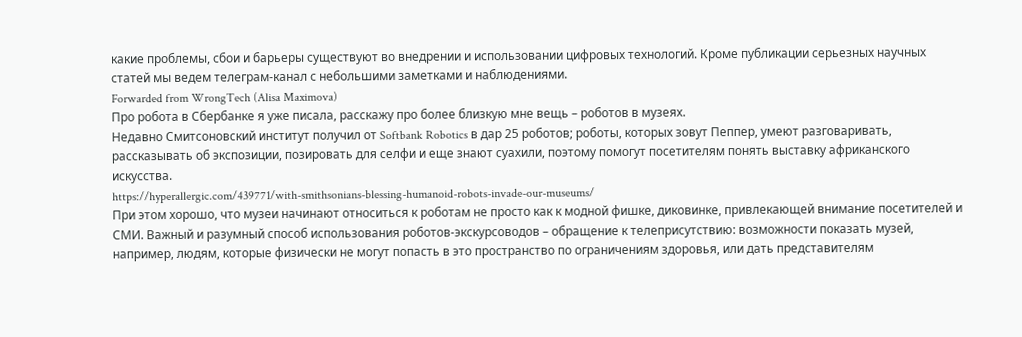какие проблемы, сбои и барьеры существуют во внедрении и использовании цифровых технологий. Кроме публикации серьезных научных статей мы ведем телеграм-канал с небольшими заметками и наблюдениями.
Forwarded from WrongTech (Alisa Maximova)
Про робота в Сбербанке я уже писала, расскажу про более близкую мне вещь – роботов в музеях.
Недавно Смитсоновский институт получил от Softbank Robotics в дар 25 роботов; роботы, которых зовут Пеппер, умеют разговаривать, рассказывать об экспозиции, позировать для селфи и еще знают суахили, поэтому помогут посетителям понять выставку африканского искусства.
https://hyperallergic.com/439771/with-smithsonians-blessing-humanoid-robots-invade-our-museums/
При этом хорошо, что музеи начинают относиться к роботам не просто как к модной фишке, диковинке, привлекающей внимание посетителей и СМИ. Важный и разумный способ использования роботов-экскурсоводов – обращение к телеприсутствию: возможности показать музей, например, людям, которые физически не могут попасть в это пространство по ограничениям здоровья, или дать представителям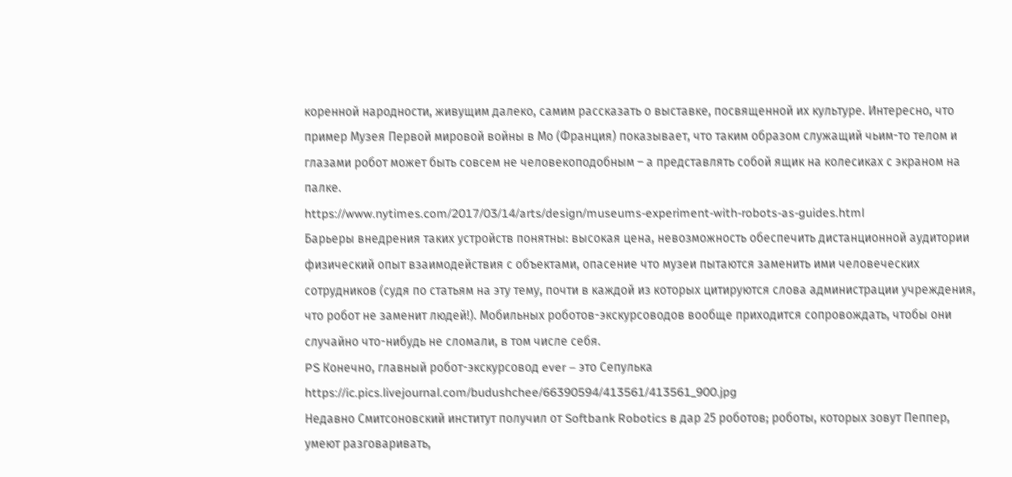коренной народности, живущим далеко, самим рассказать о выставке, посвященной их культуре. Интересно, что пример Музея Первой мировой войны в Мо (Франция) показывает, что таким образом служащий чьим-то телом и глазами робот может быть совсем не человекоподобным – а представлять собой ящик на колесиках с экраном на палке.
https://www.nytimes.com/2017/03/14/arts/design/museums-experiment-with-robots-as-guides.html
Барьеры внедрения таких устройств понятны: высокая цена, невозможность обеспечить дистанционной аудитории физический опыт взаимодействия с объектами, опасение что музеи пытаются заменить ими человеческих сотрудников (судя по статьям на эту тему, почти в каждой из которых цитируются слова администрации учреждения, что робот не заменит людей!). Мобильных роботов-экскурсоводов вообще приходится сопровождать, чтобы они случайно что-нибудь не сломали, в том числе себя.
PS Конечно, главный робот-экскурсовод ever – это Сепулька https://ic.pics.livejournal.com/budushchee/66390594/413561/413561_900.jpg
Недавно Смитсоновский институт получил от Softbank Robotics в дар 25 роботов; роботы, которых зовут Пеппер, умеют разговаривать,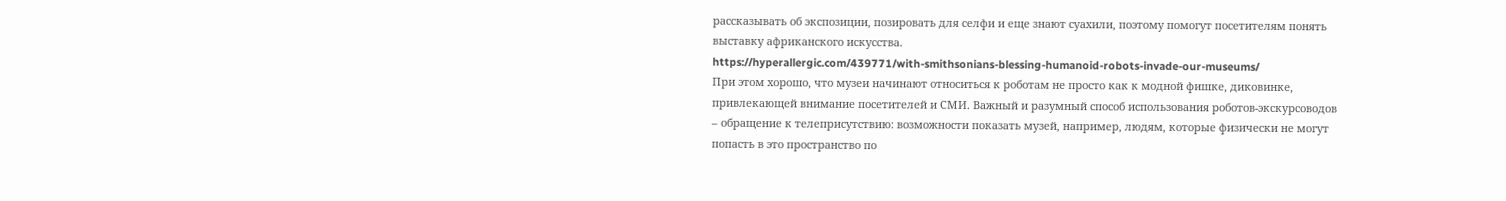рассказывать об экспозиции, позировать для селфи и еще знают суахили, поэтому помогут посетителям понять выставку африканского искусства.
https://hyperallergic.com/439771/with-smithsonians-blessing-humanoid-robots-invade-our-museums/
При этом хорошо, что музеи начинают относиться к роботам не просто как к модной фишке, диковинке, привлекающей внимание посетителей и СМИ. Важный и разумный способ использования роботов-экскурсоводов – обращение к телеприсутствию: возможности показать музей, например, людям, которые физически не могут попасть в это пространство по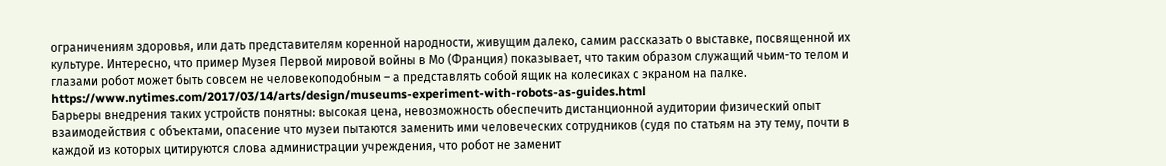ограничениям здоровья, или дать представителям коренной народности, живущим далеко, самим рассказать о выставке, посвященной их культуре. Интересно, что пример Музея Первой мировой войны в Мо (Франция) показывает, что таким образом служащий чьим-то телом и глазами робот может быть совсем не человекоподобным – а представлять собой ящик на колесиках с экраном на палке.
https://www.nytimes.com/2017/03/14/arts/design/museums-experiment-with-robots-as-guides.html
Барьеры внедрения таких устройств понятны: высокая цена, невозможность обеспечить дистанционной аудитории физический опыт взаимодействия с объектами, опасение что музеи пытаются заменить ими человеческих сотрудников (судя по статьям на эту тему, почти в каждой из которых цитируются слова администрации учреждения, что робот не заменит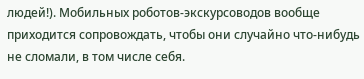людей!). Мобильных роботов-экскурсоводов вообще приходится сопровождать, чтобы они случайно что-нибудь не сломали, в том числе себя.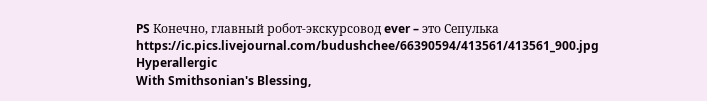PS Конечно, главный робот-экскурсовод ever – это Сепулька https://ic.pics.livejournal.com/budushchee/66390594/413561/413561_900.jpg
Hyperallergic
With Smithsonian's Blessing,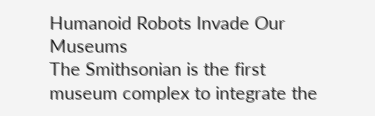Humanoid Robots Invade Our Museums
The Smithsonian is the first museum complex to integrate the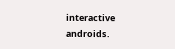interactive androids.